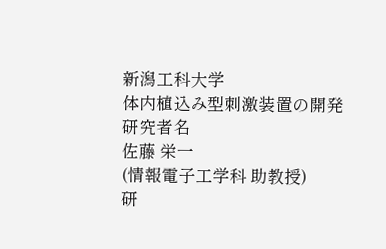新潟工科大学
体内植込み型刺激装置の開発
研究者名
佐藤 栄一
(情報電子工学科 助教授)
研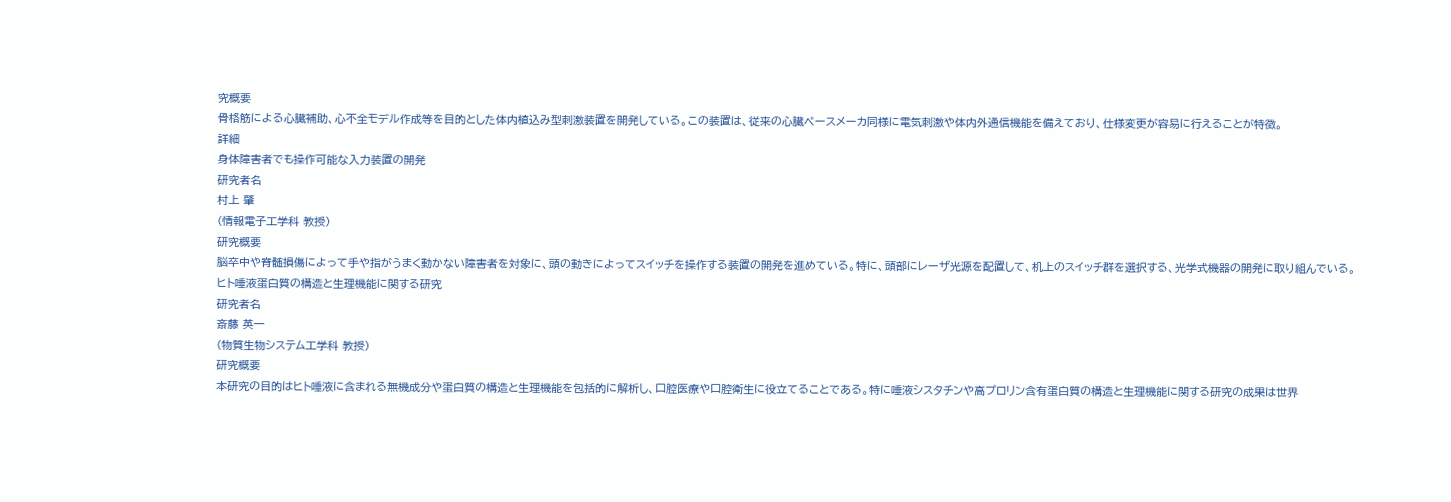究概要
骨格筋による心臓補助、心不全モデル作成等を目的とした体内植込み型刺激装置を開発している。この装置は、従来の心臓ペースメーカ同様に電気刺激や体内外通信機能を備えており、仕様変更が容易に行えることが特徴。
詳細
身体障害者でも操作可能な入力装置の開発
研究者名
村上 肇
(情報電子工学科 教授)
研究概要
脳卒中や脊髄損傷によって手や指がうまく動かない障害者を対象に、頭の動きによってスイッチを操作する装置の開発を進めている。特に、頭部にレーザ光源を配置して、机上のスイッチ群を選択する、光学式機器の開発に取り組んでいる。
ヒト唾液蛋白質の構造と生理機能に関する研究
研究者名
斎藤 英一
(物質生物システム工学科 教授)
研究概要
本研究の目的はヒト唾液に含まれる無機成分や蛋白質の構造と生理機能を包括的に解析し、口腔医療や口腔衛生に役立てることである。特に唾液シスタチンや高プロリン含有蛋白質の構造と生理機能に関する研究の成果は世界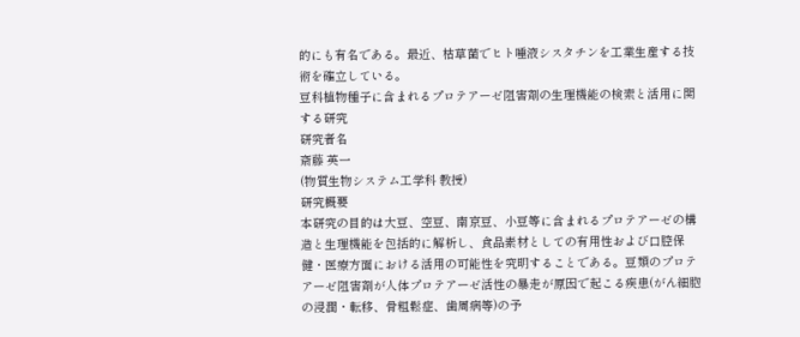的にも有名である。最近、枯草菌でヒト唾液シスタチンを工業生産する技術を確立している。
豆科植物種子に含まれるプロテアーゼ阻害剤の生理機能の検索と活用に関する研究
研究者名
斎藤 英一
(物質生物システム工学科 教授)
研究概要
本研究の目的は大豆、空豆、南京豆、小豆等に含まれるプロテアーゼの構造と生理機能を包括的に解析し、食品素材としての有用性および口腔保健・医療方面における活用の可能性を究明することである。豆類のプロテアーゼ阻害剤が人体プロテアーゼ活性の暴走が原因で起こる疾患(がん細胞の浸潤・転移、骨粗鬆症、歯周病等)の予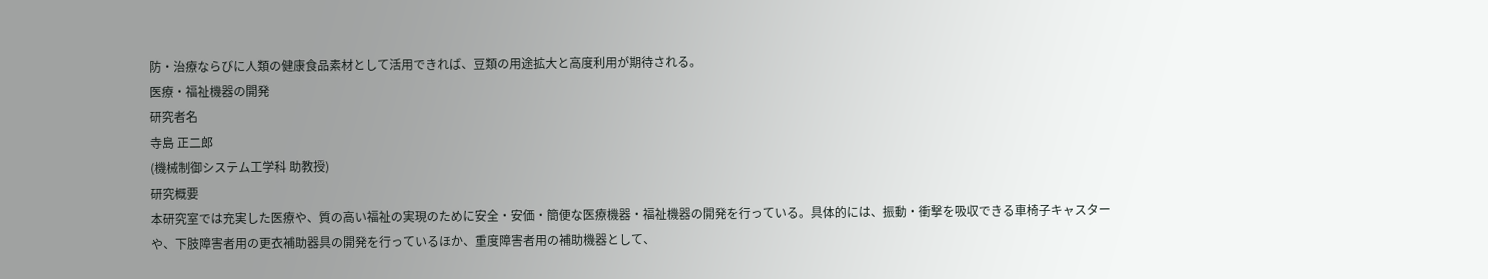防・治療ならびに人類の健康食品素材として活用できれば、豆類の用途拡大と高度利用が期待される。
医療・福祉機器の開発
研究者名
寺島 正二郎
(機械制御システム工学科 助教授)
研究概要
本研究室では充実した医療や、質の高い福祉の実現のために安全・安価・簡便な医療機器・福祉機器の開発を行っている。具体的には、振動・衝撃を吸収できる車椅子キャスターや、下肢障害者用の更衣補助器具の開発を行っているほか、重度障害者用の補助機器として、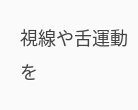視線や舌運動を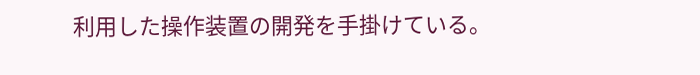利用した操作装置の開発を手掛けている。